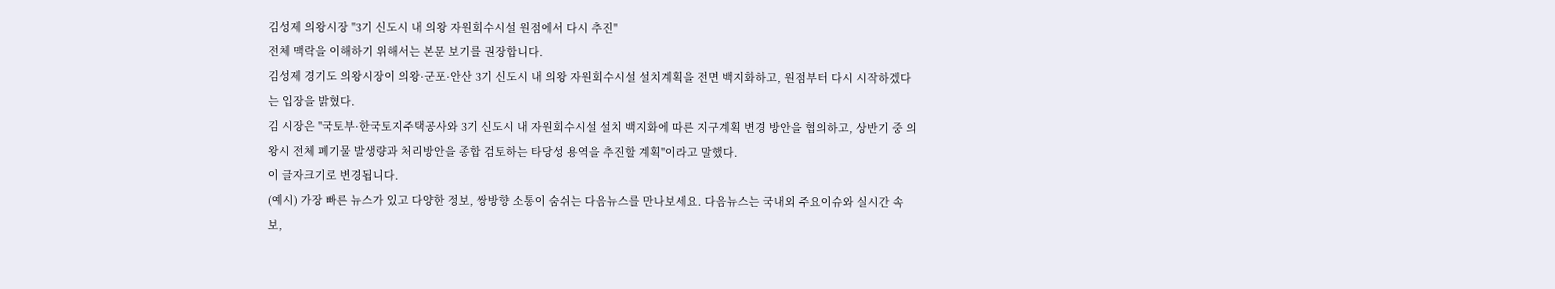김성제 의왕시장 "3기 신도시 내 의왕 자원회수시설 원점에서 다시 추진"
전체 맥락을 이해하기 위해서는 본문 보기를 권장합니다.
김성제 경기도 의왕시장이 의왕·군포·안산 3기 신도시 내 의왕 자원회수시설 설치계획을 전면 백지화하고, 원점부터 다시 시작하겠다는 입장을 밝혔다.
김 시장은 "국토부·한국토지주택공사와 3기 신도시 내 자원회수시설 설치 백지화에 따른 지구계획 변경 방안을 협의하고, 상반기 중 의왕시 전체 폐기물 발생량과 처리방안을 종합 검토하는 타당성 용역을 추진할 계획"이라고 말했다.
이 글자크기로 변경됩니다.
(예시) 가장 빠른 뉴스가 있고 다양한 정보, 쌍방향 소통이 숨쉬는 다음뉴스를 만나보세요. 다음뉴스는 국내외 주요이슈와 실시간 속보,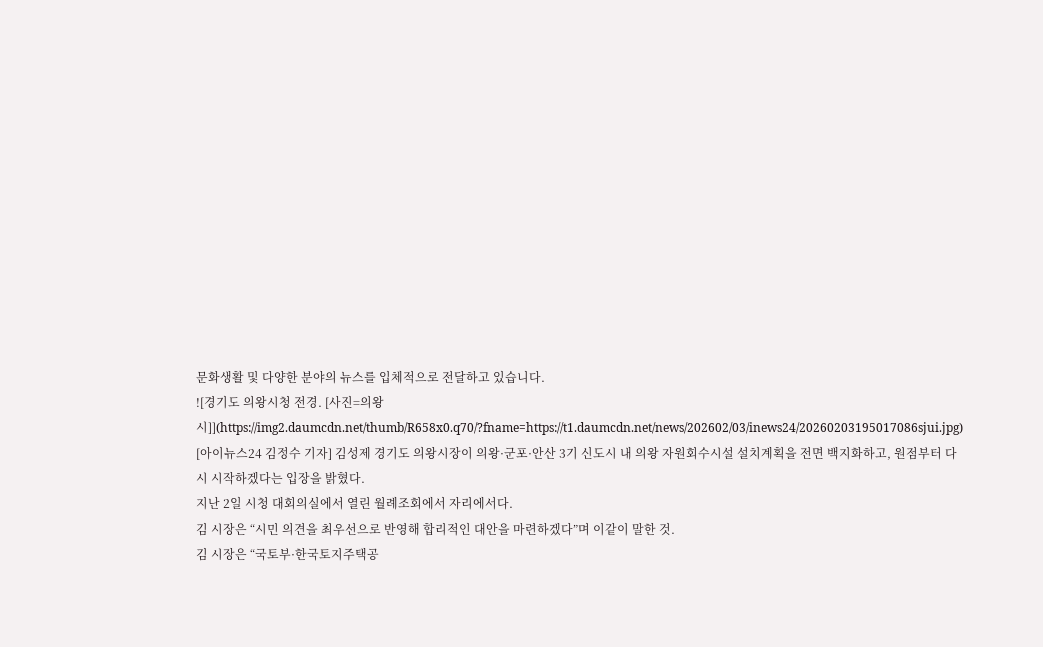문화생활 및 다양한 분야의 뉴스를 입체적으로 전달하고 있습니다.
![경기도 의왕시청 전경. [사진=의왕시]](https://img2.daumcdn.net/thumb/R658x0.q70/?fname=https://t1.daumcdn.net/news/202602/03/inews24/20260203195017086sjui.jpg)
[아이뉴스24 김정수 기자] 김성제 경기도 의왕시장이 의왕·군포·안산 3기 신도시 내 의왕 자원회수시설 설치계획을 전면 백지화하고, 원점부터 다시 시작하겠다는 입장을 밝혔다.
지난 2일 시청 대회의실에서 열린 월례조회에서 자리에서다.
김 시장은 “시민 의견을 최우선으로 반영해 합리적인 대안을 마련하겠다”며 이같이 말한 것.
김 시장은 “국토부·한국토지주택공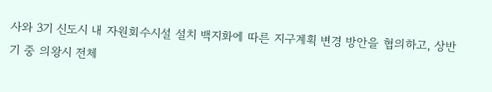사와 3기 신도시 내 자원회수시설 설치 백지화에 따른 지구계획 변경 방안을 협의하고, 상반기 중 의왕시 전체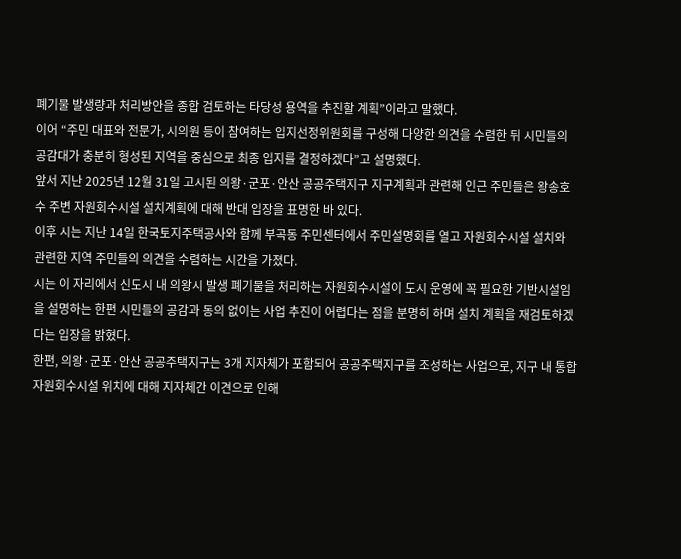폐기물 발생량과 처리방안을 종합 검토하는 타당성 용역을 추진할 계획”이라고 말했다.
이어 “주민 대표와 전문가, 시의원 등이 참여하는 입지선정위원회를 구성해 다양한 의견을 수렴한 뒤 시민들의 공감대가 충분히 형성된 지역을 중심으로 최종 입지를 결정하겠다”고 설명했다.
앞서 지난 2025년 12월 31일 고시된 의왕·군포·안산 공공주택지구 지구계획과 관련해 인근 주민들은 왕송호수 주변 자원회수시설 설치계획에 대해 반대 입장을 표명한 바 있다.
이후 시는 지난 14일 한국토지주택공사와 함께 부곡동 주민센터에서 주민설명회를 열고 자원회수시설 설치와 관련한 지역 주민들의 의견을 수렴하는 시간을 가졌다.
시는 이 자리에서 신도시 내 의왕시 발생 폐기물을 처리하는 자원회수시설이 도시 운영에 꼭 필요한 기반시설임을 설명하는 한편 시민들의 공감과 동의 없이는 사업 추진이 어렵다는 점을 분명히 하며 설치 계획을 재검토하겠다는 입장을 밝혔다.
한편, 의왕·군포·안산 공공주택지구는 3개 지자체가 포함되어 공공주택지구를 조성하는 사업으로, 지구 내 통합 자원회수시설 위치에 대해 지자체간 이견으로 인해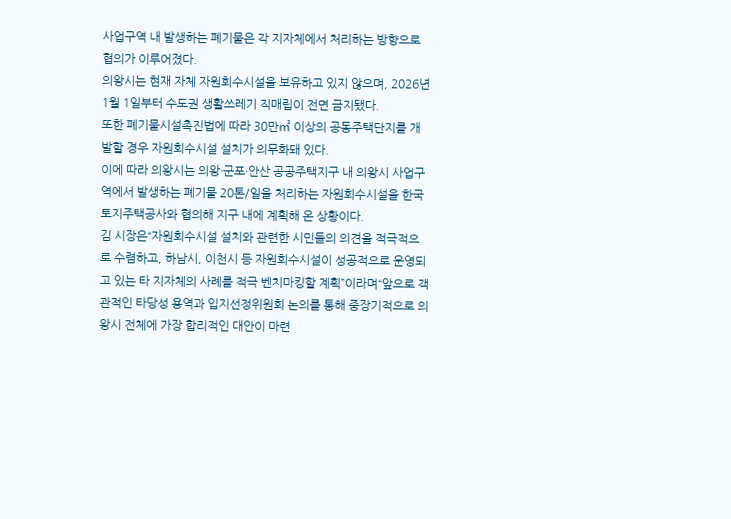사업구역 내 발생하는 폐기물은 각 지자체에서 처리하는 방향으로 협의가 이루어졌다.
의왕시는 현재 자체 자원회수시설을 보유하고 있지 않으며, 2026년 1월 1일부터 수도권 생활쓰레기 직매립이 전면 금지됐다.
또한 폐기물시설촉진법에 따라 30만㎡ 이상의 공동주택단지를 개발할 경우 자원회수시설 설치가 의무화돼 있다.
이에 따라 의왕시는 의왕·군포·안산 공공주택지구 내 의왕시 사업구역에서 발생하는 폐기물 20톤/일을 처리하는 자원회수시설을 한국토지주택공사와 협의해 지구 내에 계획해 온 상황이다.
김 시장은“자원회수시설 설치와 관련한 시민들의 의견을 적극적으로 수렴하고, 하남시, 이천시 등 자원회수시설이 성공적으로 운영되고 있는 타 지자체의 사례를 적극 벤치마킹할 계획”이라며“앞으로 객관적인 타당성 용역과 입지선정위원회 논의를 통해 중장기적으로 의왕시 전체에 가장 합리적인 대안이 마련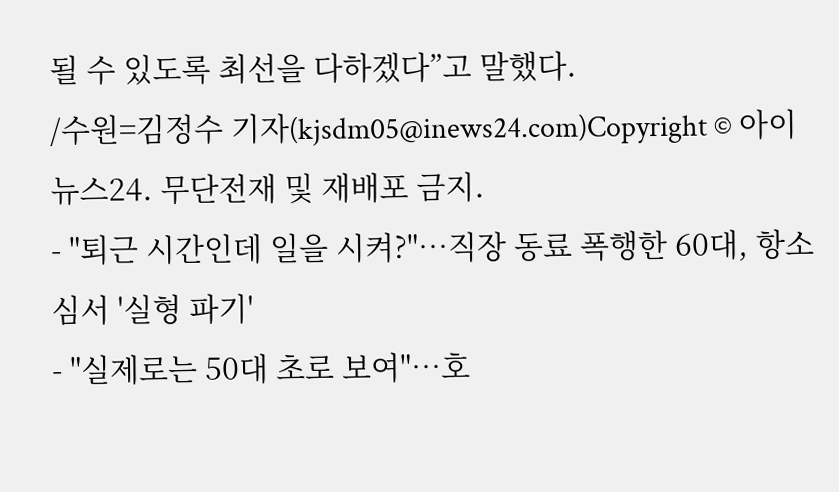될 수 있도록 최선을 다하겠다”고 말했다.
/수원=김정수 기자(kjsdm05@inews24.com)Copyright © 아이뉴스24. 무단전재 및 재배포 금지.
- "퇴근 시간인데 일을 시켜?"⋯직장 동료 폭행한 60대, 항소심서 '실형 파기'
- "실제로는 50대 초로 보여"⋯호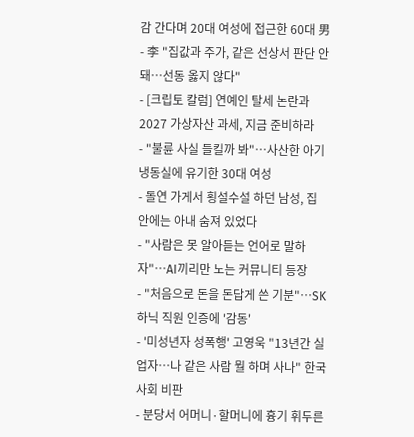감 간다며 20대 여성에 접근한 60대 男
- 李 "집값과 주가, 같은 선상서 판단 안 돼…선동 옳지 않다"
- [크립토 칼럼] 연예인 탈세 논란과 2027 가상자산 과세, 지금 준비하라
- "불륜 사실 들킬까 봐"⋯사산한 아기 냉동실에 유기한 30대 여성
- 돌연 가게서 횡설수설 하던 남성, 집 안에는 아내 숨져 있었다
- "사람은 못 알아듣는 언어로 말하자"⋯AI끼리만 노는 커뮤니티 등장
- "처음으로 돈을 돈답게 쓴 기분"…SK하닉 직원 인증에 '감동'
- '미성년자 성폭행' 고영욱 "13년간 실업자⋯나 같은 사람 뭘 하며 사나" 한국 사회 비판
- 분당서 어머니·할머니에 흉기 휘두른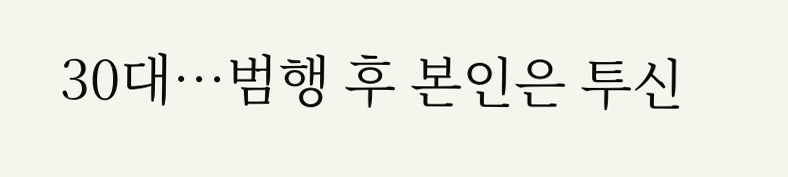30대⋯범행 후 본인은 투신